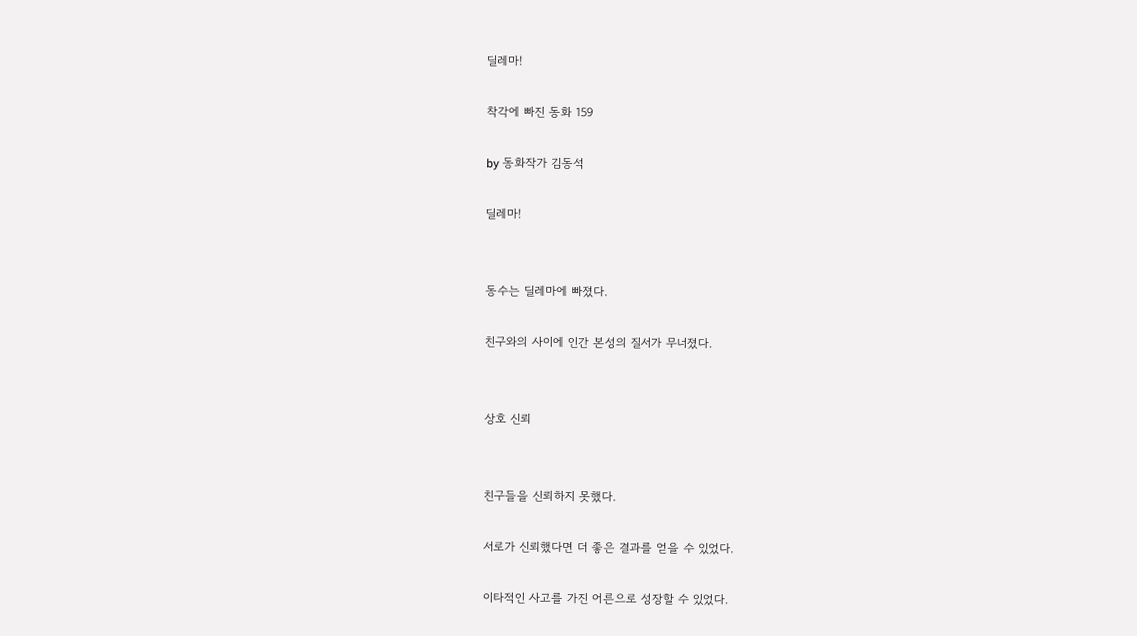딜레마!

착각에 빠진 동화 159

by 동화작가 김동석

딜레마!


동수는 딜레마에 빠졌다.

친구와의 사이에 인간 본성의 질서가 무너졌다.


상호 신뢰


친구들을 신뢰하지 못했다.

서로가 신뢰했다면 더 좋은 결과를 얻을 수 있었다.

이타적인 사고를 가진 어른으로 성장할 수 있었다.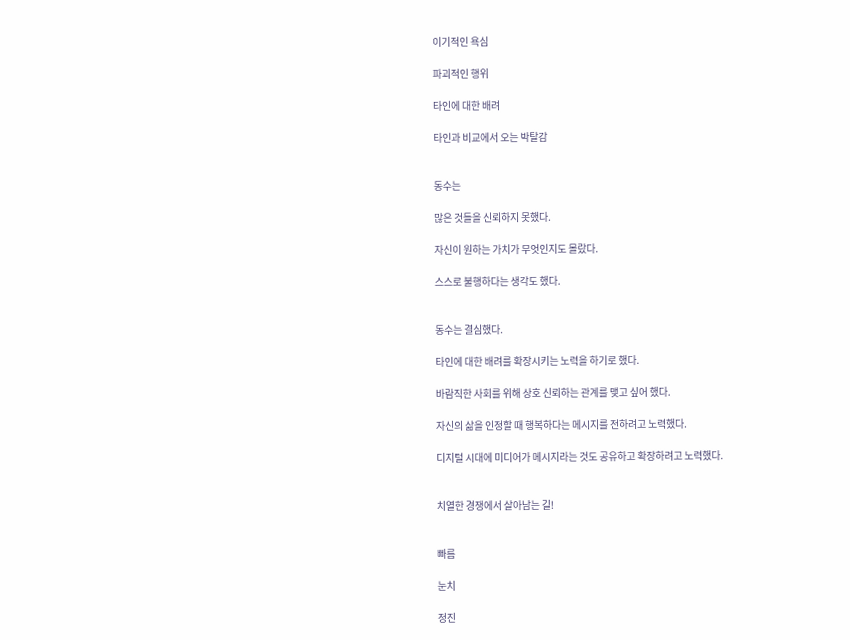이기적인 욕심

파괴적인 행위

타인에 대한 배려

타인과 비교에서 오는 박탈감


동수는

많은 것들을 신뢰하지 못했다.

자신이 원하는 가치가 무엇인지도 몰랐다.

스스로 불행하다는 생각도 했다.


동수는 결심했다.

타인에 대한 배려를 확장시키는 노력을 하기로 했다.

바람직한 사회를 위해 상호 신뢰하는 관계를 맺고 싶어 했다.

자신의 삶을 인정할 때 행복하다는 메시지를 전하려고 노력했다.

디지털 시대에 미디어가 메시지라는 것도 공유하고 확장하려고 노력했다.


치열한 경쟁에서 살아남는 길!


빠름

눈치

정진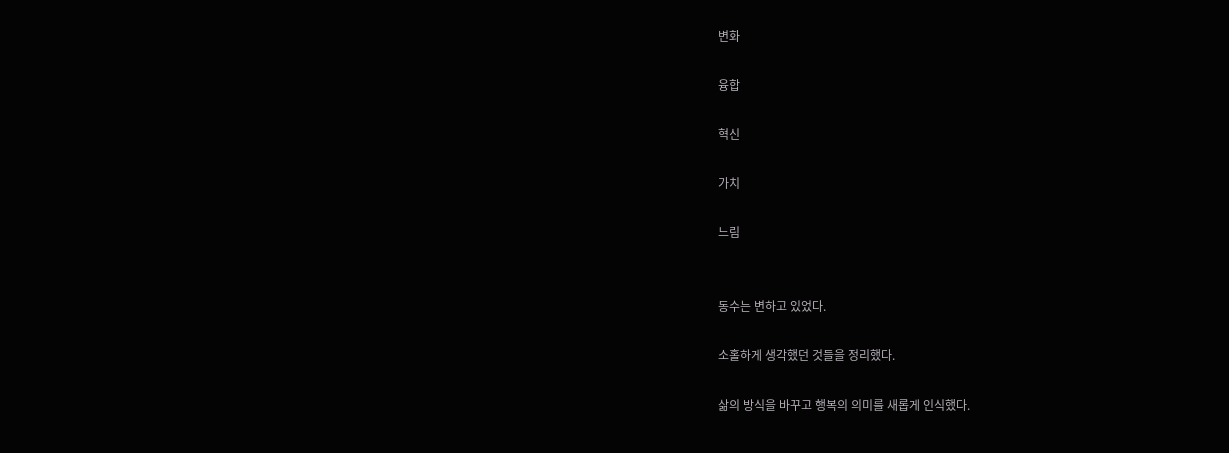변화

융합

혁신

가치

느림


동수는 변하고 있었다.

소홀하게 생각했던 것들을 정리했다.

삶의 방식을 바꾸고 행복의 의미를 새롭게 인식했다.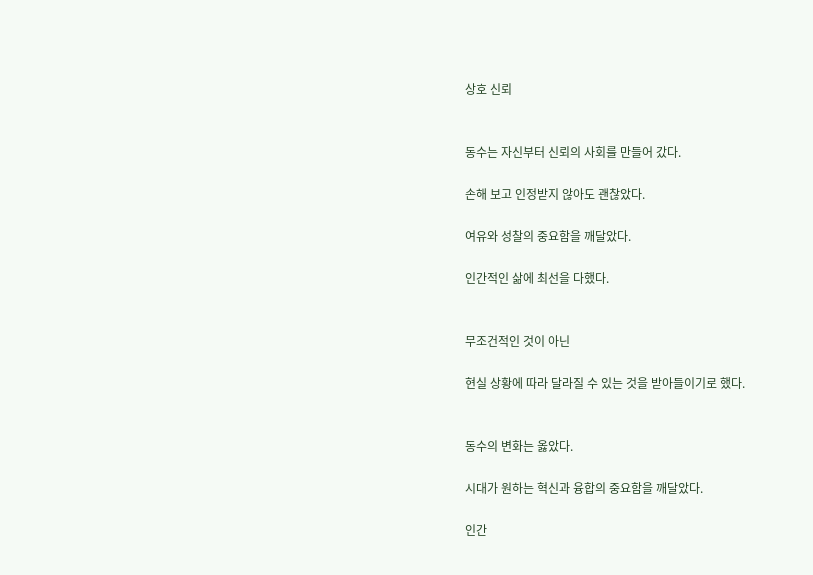상호 신뢰


동수는 자신부터 신뢰의 사회를 만들어 갔다.

손해 보고 인정받지 않아도 괜찮았다.

여유와 성찰의 중요함을 깨달았다.

인간적인 삶에 최선을 다했다.


무조건적인 것이 아닌

현실 상황에 따라 달라질 수 있는 것을 받아들이기로 했다.


동수의 변화는 옳았다.

시대가 원하는 혁신과 융합의 중요함을 깨달았다.

인간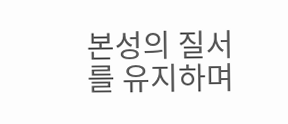본성의 질서를 유지하며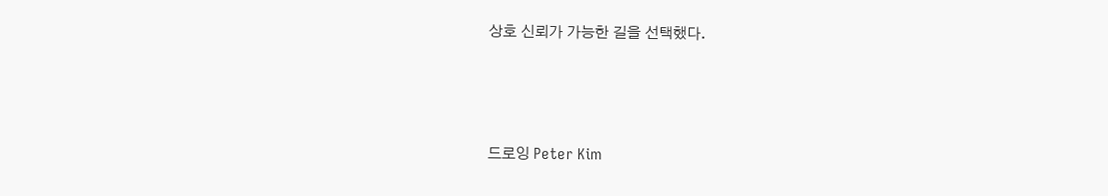상호 신뢰가 가능한 길을 선택했다.



드로잉 Peter Kim